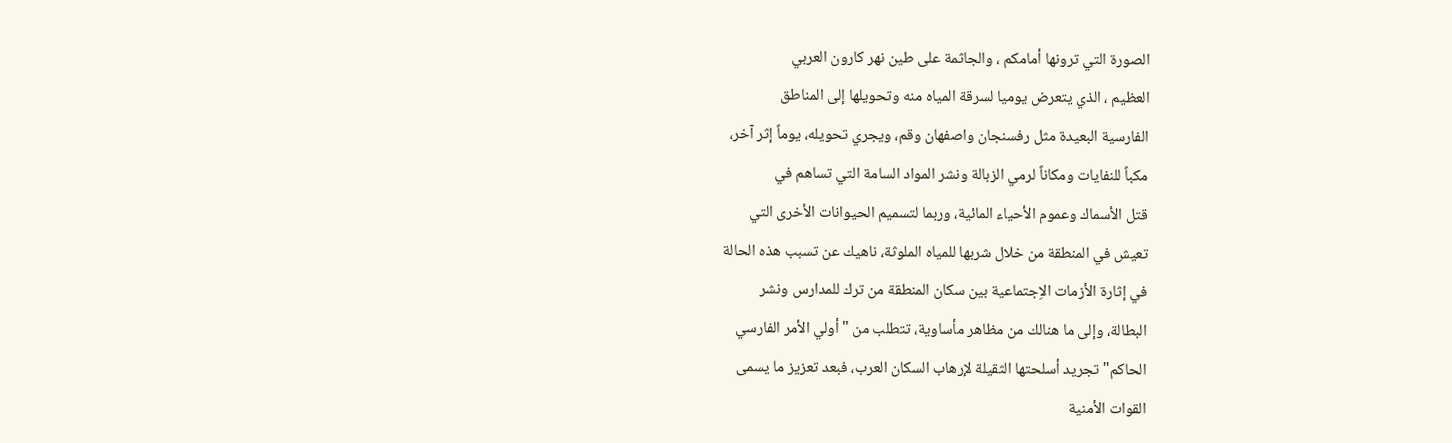الصورة التي ترونها أمامكم ، والجاثمة على طين نهر كارون العربي
العظيم ، الذي يتعرض يوميا لسرقة المياه منه وتحويلها إلى المناطق
الفارسية البعيدة مثل رفسنجان واصفهان وقم، ويجري تحويله، يوماً إثر آخر،
مكباً للنفايات ومكاناً لرمي الزبالة ونشر المواد السامة التي تساهم في
قتل الأسماك وعموم الأحياء المائية، وربما لتسميم الحيوانات الأخرى التي
تعيش في المنطقة من خلال شربها للمياه الملوثة، ناهيك عن تسبب هذه الحالة
في إثارة الأزمات الاِجتماعية بين سكان المنطقة من ترك للمدارس ونشر
البطالة، وإلى ما هنالك من مظاهر مأساوية، تتطلب من "أولي الأمر الفارسي
الحاكم" تجريد أسلحتها الثقيلة لإرهاب السكان العرب، فبعد تعزيز ما يسمى
القوات الأمنية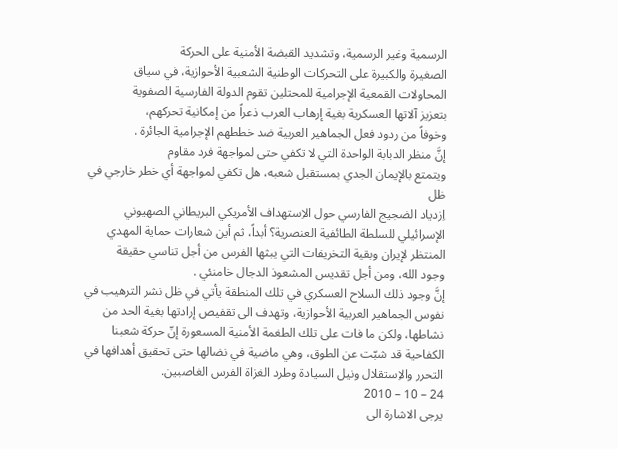الرسمية وغير الرسمية، وتشديد القبضة الأمنية على الحركة
الصغيرة والكبيرة على التحركات الوطنية الشعبية الأحوازية، في سياق
المحاولات القمعية الإجرامية للمحتلين تقوم الدولة الفارسية الصفوية
بتعزيز آلاتها العسكرية بغية إرهاب العرب ذعراً من إمكانية تحركهم،
وخوفاً من ردود فعل الجماهير العربية ضد خططهم الإجرامية الجائرة .
إنَّ منظر الدبابة الواحدة التي لا تكفي حتى لمواجهة فرد مقاوم
ويتمتع بالإيمان الجدي بمستقبل شعبه، هل تكفي لمواجهة أي خطر خارجي في ظل
اِزدياد الضجيج الفارسي حول الاِستهداف الأمريكي البريطاني الصهيوني
الإسرائيلي للسلطة الطائفية العنصرية؟ أبداً، ثم أين شعارات حماية المهدي
المنتظر لإيران وبقية التخريفات التي يبثها الفرس من أجل تناسي حقيقة
وجود الله، ومن أجل تقديس المشعوذ الدجال خامنئي .
إنَّ وجود ذلك السلاح العسكري في تلك المنطقة يأتي في ظل نشر الترهيب في
نفوس الجماهير العربية الأحوازية، وتهدف الى تقفيص إرادتها بغية الحد من
نشاطها، ولكن ما فات على تلك الطغمة الأمنية المسعورة إنّ حركة شعبنا
الكفاحية قد شبّت عن الطوق، وهي ماضية في نضالها حتى تحقيق أهدافها في
التحرر والاِستقلال ونيل السيادة وطرد الغزاة الفرس الغاصبين.
24 – 10 – 2010
يرجى الاشارة الى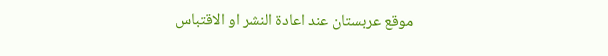موقع عربستان عند اعادة النشر او الاقتباس